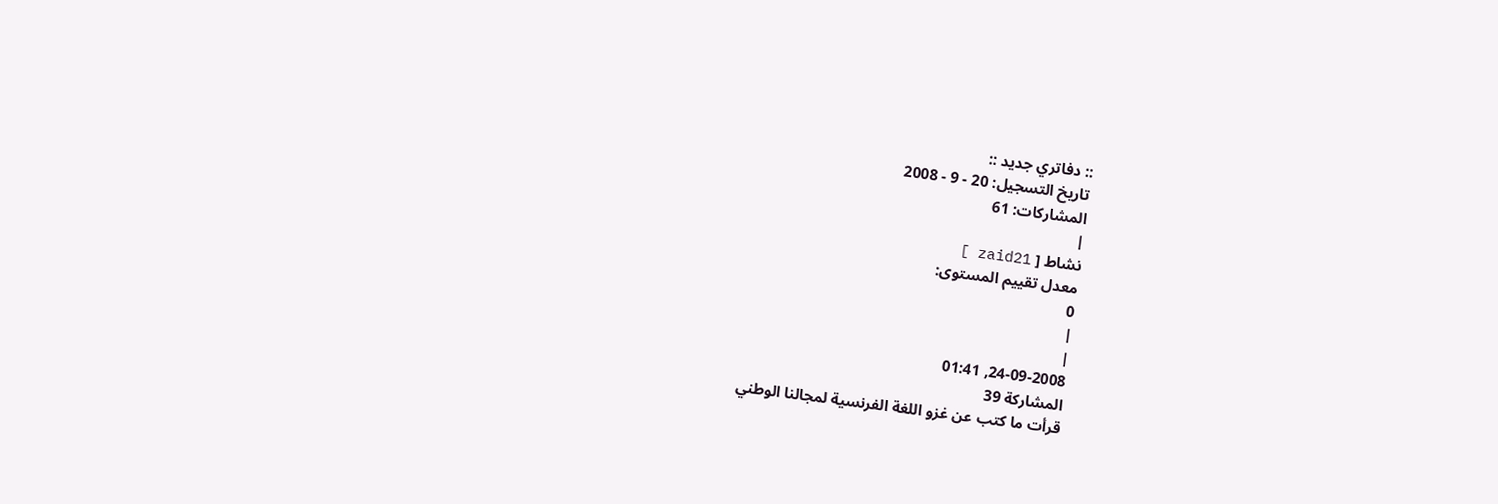:: دفاتري جديد ::
تاريخ التسجيل: 20 - 9 - 2008
المشاركات: 61
|
نشاط [ zaid21 ]
معدل تقييم المستوى:
0
|
|
24-09-2008, 01:41
المشاركة 39
قرأت ما كتب عن غزو اللغة الفرنسية لمجالنا الوطني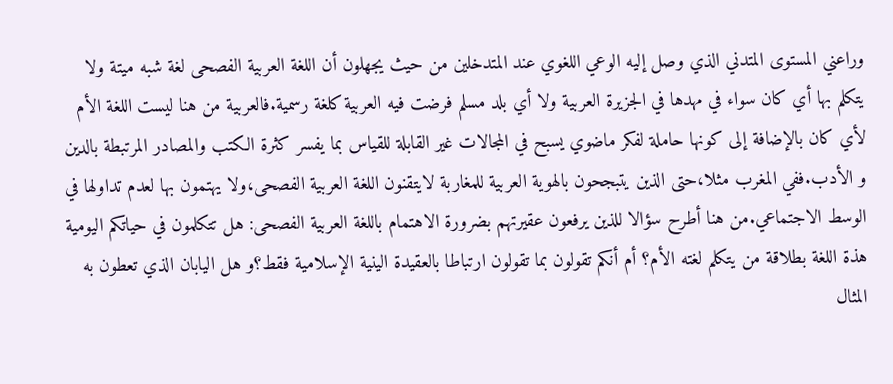وراعني المستوى المتدني الذي وصل إليه الوعي اللغوي عند المتدخلين من حيث يجهلون أن اللغة العربية الفصحى لغة شبه ميتة ولا يتكلم بها أي كان سواء في مهدها في الجزيرة العربية ولا أي بلد مسلم فرضت فيه العربية كلغة رسمية.فالعربية من هنا ليست اللغة الأم لأي كان بالإضافة إلى كونها حاملة لفكر ماضوي يسبح في المجالات غير القابلة للقياس بما يفسر كثرة الكتب والمصادر المرتبطة بالدين و الأدب.ففي المغرب مثلا،حتى الذين يتبجحون بالهوية العربية للمغاربة لايتقنون اللغة العربية الفصحى،ولا يهتمون بها لعدم تداولها في الوسط الاجتماعي.من هنا أطرح سؤالا للذين يرفعون عقيرتهم بضرورة الاهتمام باللغة العربية الفصحى: هل تتكلمون في حياتكم اليومية هذة اللغة بطلاقة من يتكلم لغته الأم؟ أم أنكم تقولون بما تقولون ارتباطا بالعقيدة الينية الإسلامية فقط؟و هل اليابان الذي تعطون به المثال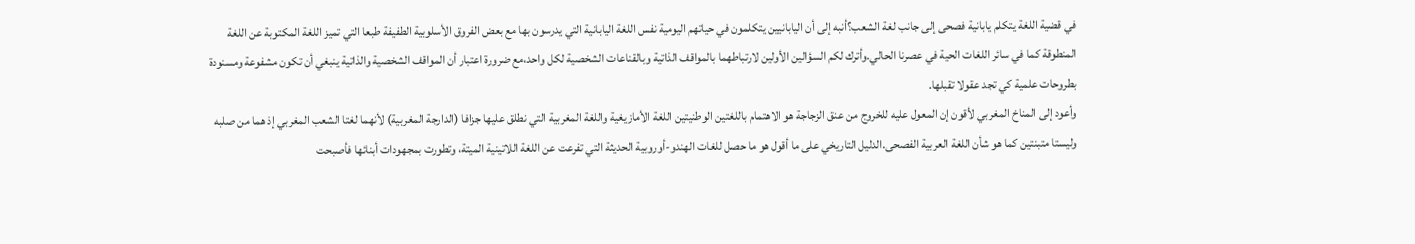في قضية اللغة يتكلم يابانية فصحى إلى جانب لغة الشعب؟أنبه إلى أن اليابانيين يتكلمون في حياتهم اليومية نفس اللغة اليابانية التي يدرسون بها مع بعض الفروق الأسلوبية الطفيفة طبعا التي تميز اللغة المكتوبة عن اللغة المنطوقة كما في سائر اللغات الحية في عصرنا الحالي.وأترك لكم السؤالين الأولين لارتباطهما بالمواقف الذاتية وبالقناعات الشخصية لكل واحد،مع ضرورة اعتبار أن المواقف الشخصية والذاتية ينبغي أن تكون مشفوعة ومسنودة بطروحات علمية كي تجد عقولا تقبلها.
وأعود إلى المناخ المغربي لأقون إن المعول عليه للخروج من عنق الزجاجة هو الاهتمام باللغتين الوطنيتين اللغة الأمازيغية واللغة المغربية التي نطلق عليها جزافا (الدارجة المغربية) لأنهما لغتا الشعب المغربي إذ هما من صلبه وليستا متبنتين كما هو شأن اللغة العربية الفصحى.الدليل التاريخي على ما أقول هو ما حصل للغات الهندو-أوروبية الحديثة التي تفرعت عن اللغة اللاتينية الميتة، وتطورت بمجهودات أبنائها فأصبحت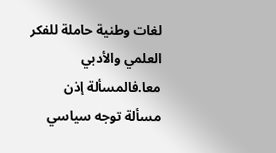لغات وطنية حاملة للفكر العلمي والأدبي معا.فالمسألة إذن مسألة توجه سياسي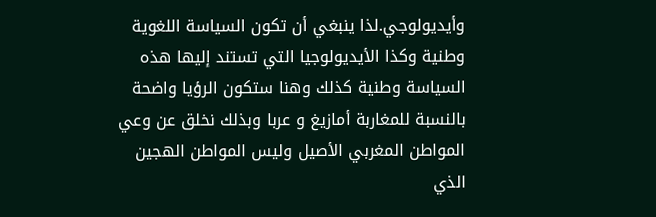وأيديولوجي.لذا ينبغي أن تكون السياسة اللغوية وطنية وكذا الأيديولوجيا التي تستند إليها هذه السياسة وطنية كذلك وهنا ستكون الرؤيا واضحة بالنسبة للمغاربة أمازيغ و عربا وبذلك نخلق عن وعي المواطن المغربي الأصيل وليس المواطن الهجين الذي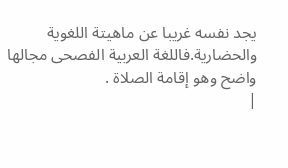يجد نفسه غريبا عن ماهيتة اللغوية والحضارية.فاللغة العربية الفصحى مجالها واضح وهو إقامة الصلاة .
|